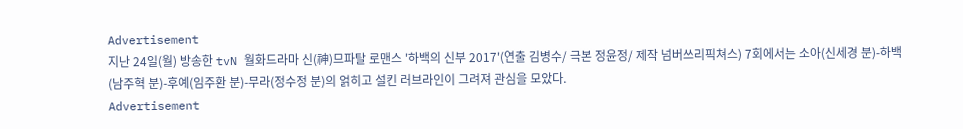Advertisement
지난 24일(월) 방송한 tvN 월화드라마 신(神)므파탈 로맨스 '하백의 신부 2017'(연출 김병수/ 극본 정윤정/ 제작 넘버쓰리픽쳐스) 7회에서는 소아(신세경 분)-하백(남주혁 분)-후예(임주환 분)-무라(정수정 분)의 얽히고 설킨 러브라인이 그려져 관심을 모았다.
Advertisement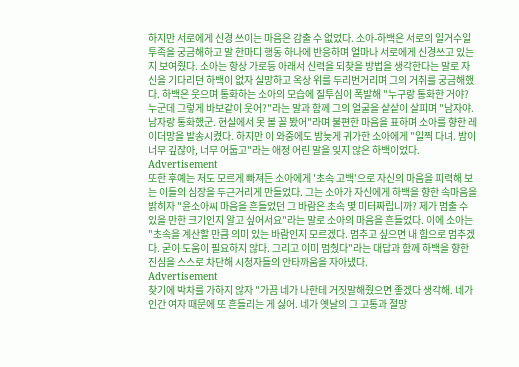하지만 서로에게 신경 쓰이는 마음은 감출 수 없었다. 소아-하백은 서로의 일거수일투족을 궁금해하고 말 한마디 행동 하나에 반응하며 얼마나 서로에게 신경쓰고 있는지 보여줬다. 소아는 항상 가로등 아래서 신력을 되찾을 방법을 생각한다는 말로 자신을 기다리던 하백이 없자 실망하고 옥상 위를 두리번거리며 그의 거취를 궁금해했다. 하백은 웃으며 통화하는 소아의 모습에 질투심이 폭발해 "누구랑 통화한 거야? 누군데 그렇게 바보같이 웃어?"라는 말과 함께 그의 얼굴을 샅샅이 살피며 "남자야. 남자랑 통화했군. 현실에서 못 볼 꼴 봤어"라며 불편한 마음을 표하며 소아를 향한 레이더망을 발송시켰다. 하지만 이 와중에도 밤늦게 귀가한 소아에게 "일찍 다녀. 밤이 너무 깊잖아, 너무 어둡고"라는 애정 어린 말을 잊지 않은 하백이었다.
Advertisement
또한 후예는 저도 모르게 빠져든 소아에게 '초속 고백'으로 자신의 마음을 피력해 보는 이들의 심장을 두근거리게 만들었다. 그는 소아가 자신에게 하백을 향한 속마음을 밝히자 "윤소아씨 마음을 흔들었던 그 바람은 초속 몇 미터짜립니까? 제가 멈출 수 있을 만한 크기인지 알고 싶어서요"라는 말로 소아의 마음을 흔들었다. 이에 소아는 "초속을 계산할 만큼 의미 있는 바람인지 모르겠다. 멈추고 싶으면 내 힘으로 멈추겠다. 굳이 도움이 필요하지 않다. 그리고 이미 멈췄다"라는 대답과 함께 하백을 향한 진심을 스스로 차단해 시청자들의 안타까움을 자아냈다.
Advertisement
찾기에 박차를 가하지 않자 "가끔 네가 나한테 거짓말해줬으면 좋겠다 생각해. 네가 인간 여자 때문에 또 흔들리는 게 싫어. 네가 옛날의 그 고통과 절망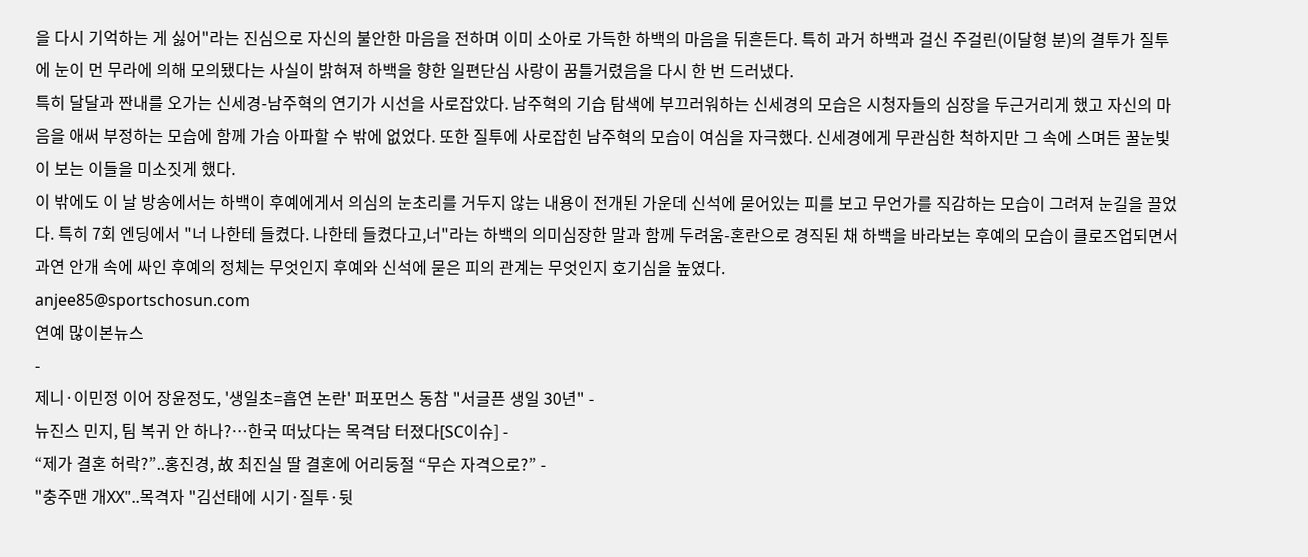을 다시 기억하는 게 싫어"라는 진심으로 자신의 불안한 마음을 전하며 이미 소아로 가득한 하백의 마음을 뒤흔든다. 특히 과거 하백과 걸신 주걸린(이달형 분)의 결투가 질투에 눈이 먼 무라에 의해 모의됐다는 사실이 밝혀져 하백을 향한 일편단심 사랑이 꿈틀거렸음을 다시 한 번 드러냈다.
특히 달달과 짠내를 오가는 신세경-남주혁의 연기가 시선을 사로잡았다. 남주혁의 기습 탐색에 부끄러워하는 신세경의 모습은 시청자들의 심장을 두근거리게 했고 자신의 마음을 애써 부정하는 모습에 함께 가슴 아파할 수 밖에 없었다. 또한 질투에 사로잡힌 남주혁의 모습이 여심을 자극했다. 신세경에게 무관심한 척하지만 그 속에 스며든 꿀눈빛이 보는 이들을 미소짓게 했다.
이 밖에도 이 날 방송에서는 하백이 후예에게서 의심의 눈초리를 거두지 않는 내용이 전개된 가운데 신석에 묻어있는 피를 보고 무언가를 직감하는 모습이 그려져 눈길을 끌었다. 특히 7회 엔딩에서 "너 나한테 들켰다. 나한테 들켰다고,너"라는 하백의 의미심장한 말과 함께 두려움-혼란으로 경직된 채 하백을 바라보는 후예의 모습이 클로즈업되면서 과연 안개 속에 싸인 후예의 정체는 무엇인지 후예와 신석에 묻은 피의 관계는 무엇인지 호기심을 높였다.
anjee85@sportschosun.com
연예 많이본뉴스
-
제니·이민정 이어 장윤정도, '생일초=흡연 논란' 퍼포먼스 동참 "서글픈 생일 30년" -
뉴진스 민지, 팀 복귀 안 하나?…한국 떠났다는 목격담 터졌다[SC이슈] -
“제가 결혼 허락?”..홍진경, 故 최진실 딸 결혼에 어리둥절 “무슨 자격으로?” -
"충주맨 개XX"..목격자 "김선태에 시기·질투·뒷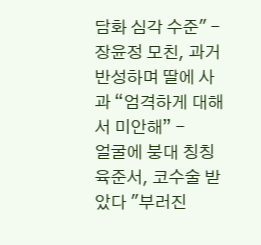담화 심각 수준" -
장윤정 모친, 과거 반성하며 딸에 사과 “엄격하게 대해서 미안해” -
얼굴에 붕대 칭칭 육준서, 코수술 받았다 "부러진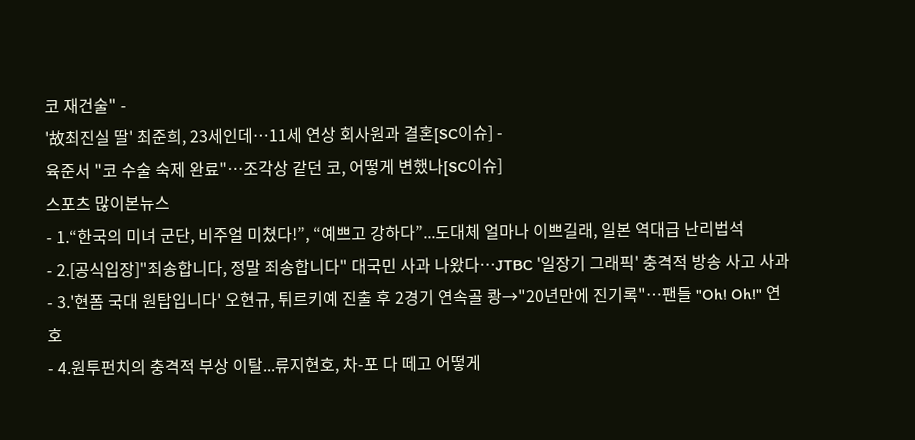코 재건술" -
'故최진실 딸' 최준희, 23세인데…11세 연상 회사원과 결혼[SC이슈] -
육준서 "코 수술 숙제 완료"…조각상 같던 코, 어떻게 변했나[SC이슈]
스포츠 많이본뉴스
- 1.“한국의 미녀 군단, 비주얼 미쳤다!”, “예쁘고 강하다”...도대체 얼마나 이쁘길래, 일본 역대급 난리법석
- 2.[공식입장]"죄송합니다, 정말 죄송합니다" 대국민 사과 나왔다…JTBC '일장기 그래픽' 충격적 방송 사고 사과
- 3.'현폼 국대 원탑입니다' 오현규, 튀르키예 진출 후 2경기 연속골 쾅→"20년만에 진기록"…팬들 "Oh! Oh!" 연호
- 4.원투펀치의 충격적 부상 이탈...류지현호, 차-포 다 떼고 어떻게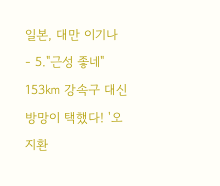일본, 대만 이기나
- 5."근성 좋네" 153㎞ 강속구 대신 방망이 택했다! '오지환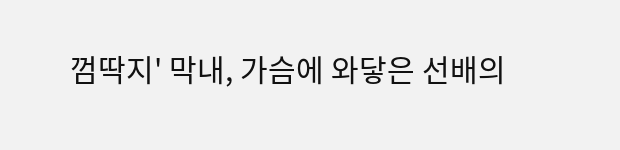껌딱지' 막내, 가슴에 와닿은 선배의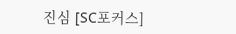진심 [SC포커스]